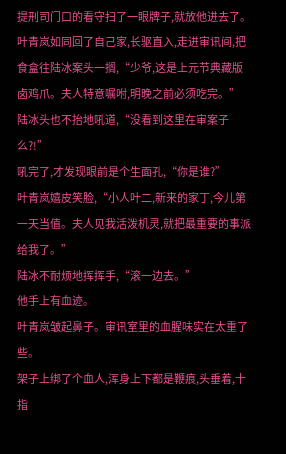提刑司门口的看守扫了一眼牌子,就放他进去了。叶青岚如同回了自己家,长驱直入,走进审讯间,把食盒往陆冰案头一搁,“少爷,这是上元节典藏版卤鸡爪。夫人特意嘱咐,明晚之前必须吃完。”
陆冰头也不抬地吼道,“没看到这里在审案子么?!”
吼完了,才发现眼前是个生面孔,“你是谁?”
叶青岚嬉皮笑脸,“小人叶二,新来的家丁,今儿第一天当值。夫人见我活泼机灵,就把最重要的事派给我了。”
陆冰不耐烦地挥挥手,“滚一边去。”
他手上有血迹。
叶青岚皱起鼻子。审讯室里的血腥味实在太重了些。
架子上绑了个血人,浑身上下都是鞭痕,头垂着,十指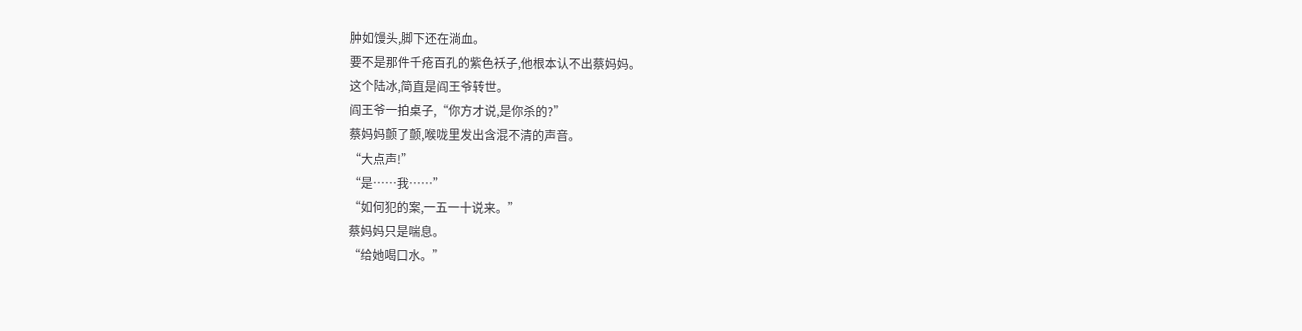肿如馒头,脚下还在淌血。
要不是那件千疮百孔的紫色袄子,他根本认不出蔡妈妈。
这个陆冰,简直是阎王爷转世。
阎王爷一拍桌子,“你方才说,是你杀的?”
蔡妈妈颤了颤,喉咙里发出含混不清的声音。
“大点声!”
“是……我……”
“如何犯的案,一五一十说来。”
蔡妈妈只是喘息。
“给她喝口水。”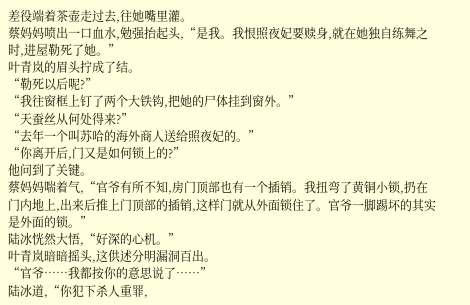差役端着茶壶走过去,往她嘴里灌。
蔡妈妈喷出一口血水,勉强抬起头,“是我。我恨照夜妃要赎身,就在她独自练舞之时,进屋勒死了她。”
叶青岚的眉头拧成了结。
“勒死以后呢?”
“我往窗框上钉了两个大铁钩,把她的尸体挂到窗外。”
“天蚕丝从何处得来?”
“去年一个叫苏哈的海外商人送给照夜妃的。”
“你离开后,门又是如何锁上的?”
他问到了关键。
蔡妈妈喘着气,“官爷有所不知,房门顶部也有一个插销。我扭弯了黄铜小锁,扔在门内地上,出来后推上门顶部的插销,这样门就从外面锁住了。官爷一脚踢坏的其实是外面的锁。”
陆冰恍然大悟,“好深的心机。”
叶青岚暗暗摇头,这供述分明漏洞百出。
“官爷……我都按你的意思说了……”
陆冰道,“你犯下杀人重罪,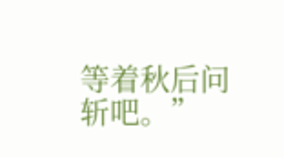等着秋后问斩吧。”